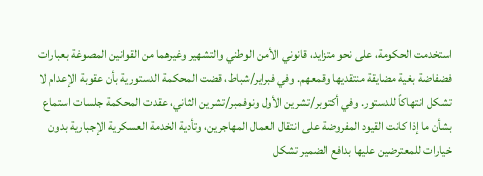استخدمت الحكومة، على نحو متزايد، قانوني الأمن الوطني والتشهير وغيرهما من القوانين المصوغة بعبارات فضفاضة بغية مضايقة منتقديها وقمعهم. وفي فبراير/شباط، قضت المحكمة الدستورية بأن عقوبة الإعدام لا تشكل انتهاكاً للدستور. وفي أكتوبر/تشرين الأول ونوفمبر/تشرين الثاني، عقدت المحكمة جلسات استماع بشأن ما إذا كانت القيود المفروضة على انتقال العمال المهاجرين، وتأدية الخدمة العسكرية الإجبارية بدون خيارات للمعترضين عليها بدافع الضمير تشكل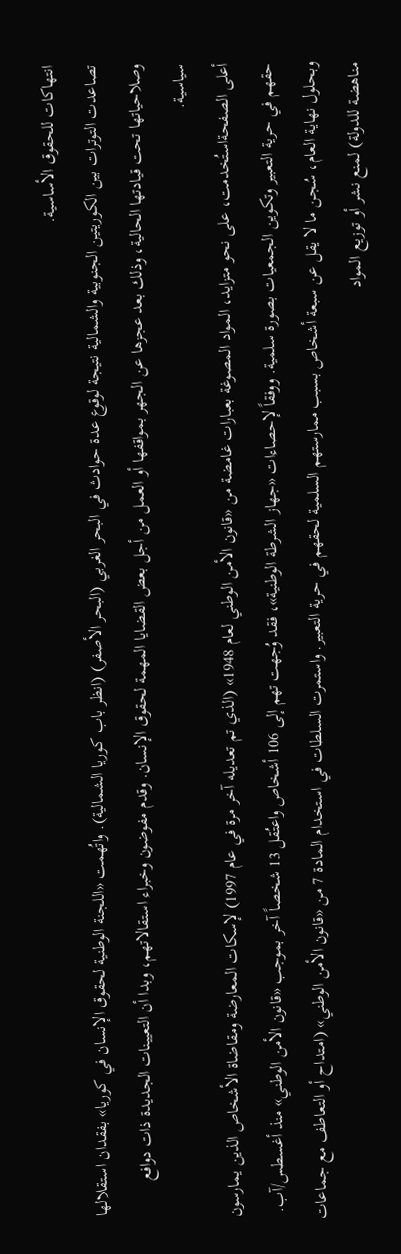انتهاكات للحقوق الأساسية.
تصاعدت التوترات بين الكوريتين الجنوبية والشمالية نتيجة لوقوع عدة حوادث في البحر الغربي (البحر الأصفر) (انظر باب كوريا الشمالية). واتُهمت «اللجنة الوطنية لحقوق الإنسان في كوريا» بفقدان استقلالها وصلاحياتها تحت قيادتها الحالية، وذلك بعد عجزها عن الجهر بمواقفها أو العمل من أجل بعض القضايا المهمة لحقوق الإنسان. وقدم مفوضون وخبراء استقالاتهم، وبدا أن التعيينات الجديدة ذات دوافع سياسية.
أعلى الصفحةاستُخدمت، على نحو متزايد، المواد المصوغة بعبارات غامضة من «قانون الأمن الوطني لعام 1948» (الذي تم تعديله آخر مرة في عام 1997) لإسكات المعارضة ومقاضاة الأشخاص الذين يمارسون حقهم في حرية التعبير وتكوين الجمعيات بصورة سلمية. ووفقاً لإحصاءات «جهاز الشرطة الوطنية»، فقد وُجهت تهم إلى 106 أشخاص واعتُقل 13 شخصاً آخر بموجب «قانون الأمن الوطني» منذ أغسطس/آب.
وبحلول نهاية العام، سُجن ما لا يقل عن سبعة أشخاص بسبب ممارستهم السلمية لحقهم في حرية التعبير. واستمرت السلطات في استخدام المادة 7 من «قانون الأمن الوطني» (امتداح أو التعاطف مع جماعات مناهضة للدولة) لمنع نشر أو توزيع المواد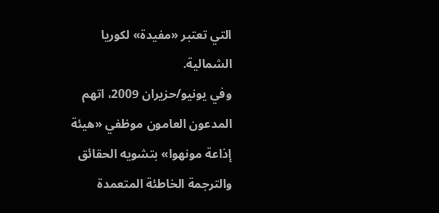التي تعتبر «مفيدة» لكوريا الشمالية.
وفي يونيو/حزيران 2009، اتهم المدعون العامون موظفي «هيئة إذاعة مونهوا» بتشويه الحقائق والترجمة الخاطئة المتعمدة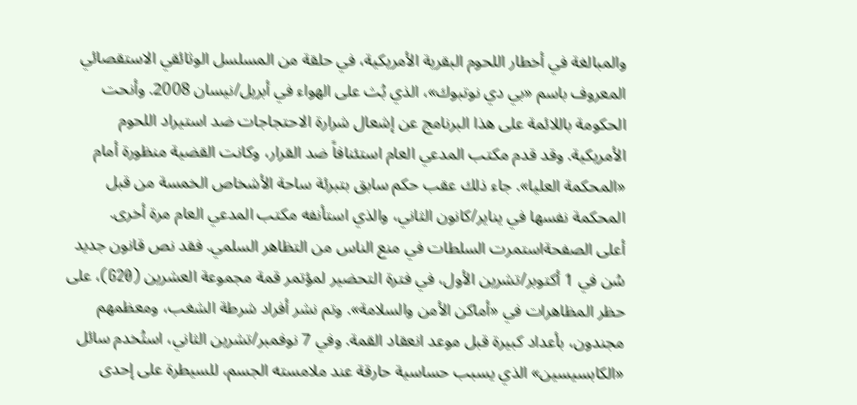والمبالغة في أخطار اللحوم البقرية الأمريكية، في حلقة من المسلسل الوثائقي الاستقصائي المعروف باسم «بي دي نوتبوك»، الذي بُث على الهواء في أبريل/نيسان 2008. وأنحت الحكومة باللائمة على هذا البرنامج عن إشعال شرارة الاحتجاجات ضد استيراد اللحوم الأمريكية. وقد قدم مكتب المدعي العام استئنافاً ضد القرار، وكانت القضية منظورة أمام «المحكمة العليا». جاء ذلك عقب حكم سابق بتبرئة ساحة الأشخاص الخمسة من قبل المحكمة نفسها في يناير/كانون الثاني، والذي استأنفه مكتب المدعي العام مرة أخرى.
أعلى الصفحةاستمرت السلطات في منع الناس من التظاهر السلمي. فقد نص قانون جديد سُن في 1 أكتوبر/تشرين الأول، في فترة التحضير لمؤتمر قمة مجموعة العشرين (G20)، على حظر المظاهرات في «أماكن الأمن والسلامة». وتم نشر أفراد شرطة الشغب، ومعظمهم مجندون، بأعداد كبيرة قبل موعد انعقاد القمة. وفي 7 نوفمبر/تشرين الثاني، استُخدم سائل «الكابسيسين» الذي يسبب حساسية حارقة عند ملامسته الجسم، للسيطرة على إحدى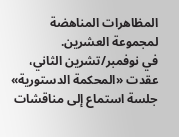المظاهرات المناهضة لمجموعة العشرين.
في نوفمبر/تشرين الثاني، عقدت «المحكمة الدستورية» جلسة استماع إلى مناقشات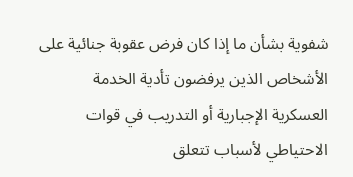شفوية بشأن ما إذا كان فرض عقوبة جنائية على الأشخاص الذين يرفضون تأدية الخدمة العسكرية الإجبارية أو التدريب في قوات الاحتياطي لأسباب تتعلق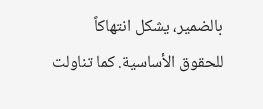بالضمير، يشكل انتهاكاً للحقوق الأساسية. كما تناولت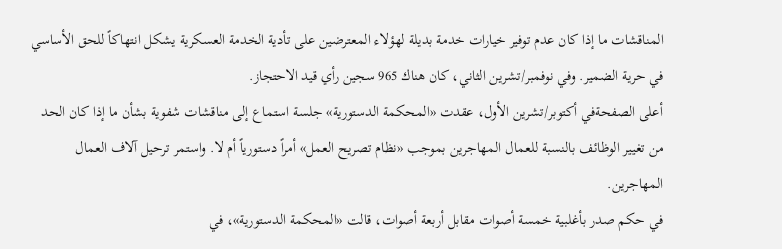المناقشات ما إذا كان عدم توفير خيارات خدمة بديلة لهؤلاء المعترضين على تأدية الخدمة العسكرية يشكل انتهاكاً للحق الأساسي في حرية الضمير. وفي نوفمبر/تشرين الثاني، كان هناك 965 سجين رأي قيد الاحتجاز.
أعلى الصفحةفي أكتوبر/تشرين الأول، عقدت «المحكمة الدستورية» جلسة استماع إلى مناقشات شفوية بشأن ما إذا كان الحد من تغيير الوظائف بالنسبة للعمال المهاجرين بموجب «نظام تصريح العمل» أمراً دستورياً أم لا. واستمر ترحيل آلاف العمال المهاجرين.
في حكم صدر بأغلبية خمسة أصوات مقابل أربعة أصوات، قالت «المحكمة الدستورية»، في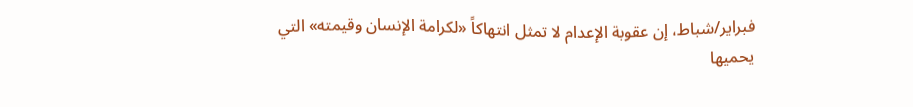فبراير/شباط، إن عقوبة الإعدام لا تمثل انتهاكاً «لكرامة الإنسان وقيمته» التي يحميها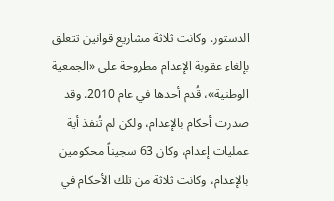الدستور. وكانت ثلاثة مشاريع قوانين تتعلق بإلغاء عقوبة الإعدام مطروحة على «الجمعية الوطنية»، قُدم أحدها في عام 2010. وقد صدرت أحكام بالإعدام، ولكن لم تُنفذ أية عمليات إعدام، وكان 63 سجيناً محكومين بالإعدام، وكانت ثلاثة من تلك الأحكام في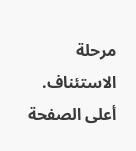مرحلة الاستئناف.
أعلى الصفحة